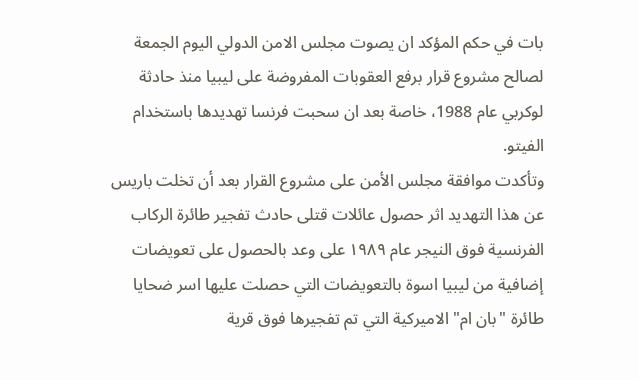بات في حكم المؤكد ان يصوت مجلس الامن الدولي اليوم الجمعة لصالح مشروع قرار برفع العقوبات المفروضة على ليبيا منذ حادثة لوكربي عام 1988، خاصة بعد ان سحبت فرنسا تهديدها باستخدام الفيتو.
وتأكدت موافقة مجلس الأمن على مشروع القرار بعد أن تخلت باريس عن هذا التهديد اثر حصول عائلات قتلى حادث تفجير طائرة الركاب الفرنسية فوق النيجر عام ١٩٨٩ على وعد بالحصول على تعويضات إضافية من ليبيا اسوة بالتعويضات التي حصلت عليها اسر ضحايا طائرة "بان ام" الاميركية التي تم تفجيرها فوق قرية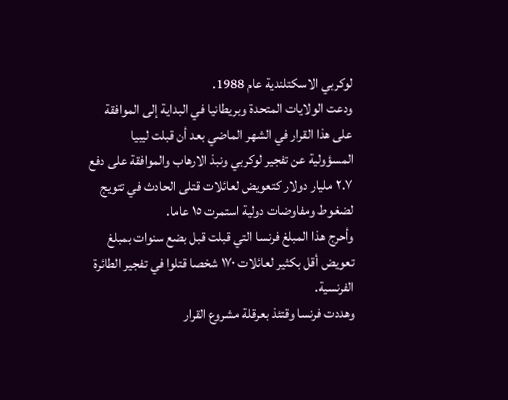لوكربي الاسكتلندية عام 1988.
ودعت الولايات المتحدة وبريطانيا في البداية إلى الموافقة على هذا القرار في الشهر الماضي بعد أن قبلت ليبيا المسؤولية عن تفجير لوكربي ونبذ الارهاب والموافقة على دفع ٢.٧ مليار دولار كتعويض لعائلات قتلى الحادث في تتويج لضغوط ومفاوضات دولية استمرت ١٥ عاما.
وأحرج هذا المبلغ فرنسا التي قبلت قبل بضع سنوات بمبلغ تعويض أقل بكثير لعائلات ١٧٠ شخصا قتلوا في تفجير الطائرة الفرنسية.
وهددت فرنسا وقتئذ بعرقلة مشروع القرار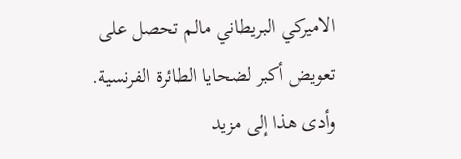الاميركي البريطاني مالم تحصل على تعويض أكبر لضحايا الطائرة الفرنسية.
وأدى هذا إلى مزيد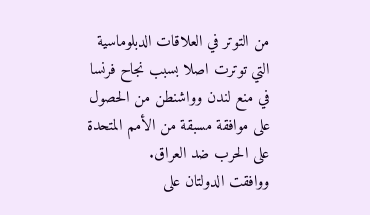من التوتر في العلاقات الدبلوماسية التي توترت اصلا بسبب نجاح فرنسا في منع لندن وواشنطن من الحصول على موافقة مسبقة من الأمم المتحدة على الحرب ضد العراق.
ووافقت الدولتان على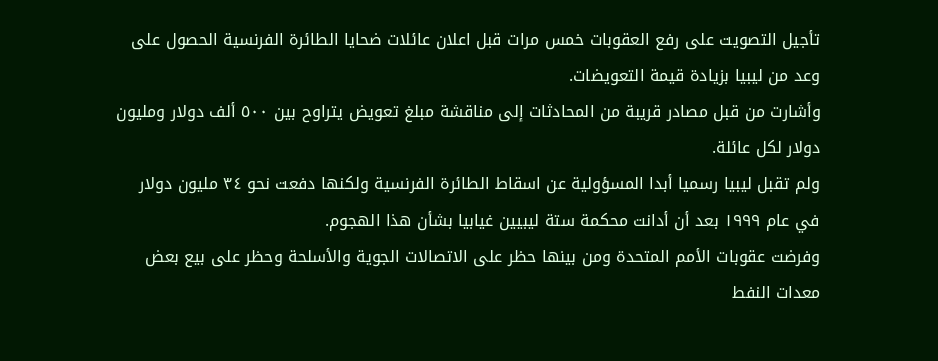تأجيل التصويت على رفع العقوبات خمس مرات قبل اعلان عائلات ضحايا الطائرة الفرنسية الحصول على وعد من ليبيا بزيادة قيمة التعويضات.
وأشارت من قبل مصادر قريبة من المحادثات إلى مناقشة مبلغ تعويض يتراوح بين ٥٠٠ ألف دولار ومليون دولار لكل عائلة.
ولم تقبل ليبيا رسميا أبدا المسؤولية عن اسقاط الطائرة الفرنسية ولكنها دفعت نحو ٣٤ مليون دولار في عام ١٩٩٩ بعد أن أدانت محكمة ستة ليبيين غيابيا بشأن هذا الهجوم.
وفرضت عقوبات الأمم المتحدة ومن بينها حظر على الاتصالات الجوية والأسلحة وحظر على بيع بعض معدات النفط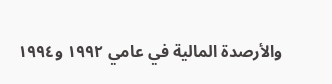والأرصدة المالية في عامي ١٩٩٢ و١٩٩٤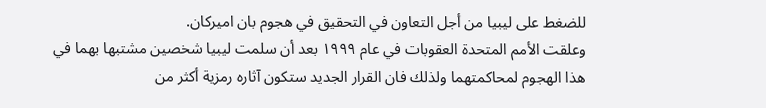للضغط على ليبيا من أجل التعاون في التحقيق في هجوم بان اميركان.
وعلقت الأمم المتحدة العقوبات في عام ١٩٩٩ بعد أن سلمت ليبيا شخصين مشتبها بهما في هذا الهجوم لمحاكمتهما ولذلك فان القرار الجديد ستكون آثاره رمزية أكثر من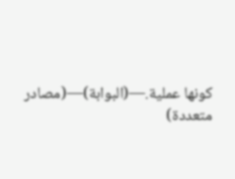كونها عملية.—(البوابة)—(مصادر متعددة)